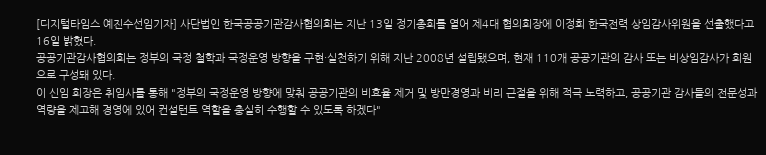[디지털타임스 예진수선임기자] 사단법인 한국공공기관감사협의회는 지난 13일 정기총회를 열어 제4대 협의회장에 이정희 한국전력 상임감사위원을 선출했다고 16일 밝혔다.
공공기관감사협의회는 정부의 국정 철학과 국정운영 방향을 구현·실천하기 위해 지난 2008년 설립됐으며, 현재 110개 공공기관의 감사 또는 비상임감사가 회원으로 구성돼 있다.
이 신임 회장은 취임사를 통해 "정부의 국정운영 방향에 맞춰 공공기관의 비효율 제거 및 방만경영과 비리 근절을 위해 적극 노력하고, 공공기관 감사들의 전문성과 역량을 제고해 경영에 있어 컨설턴트 역할을 충실히 수행할 수 있도록 하겠다"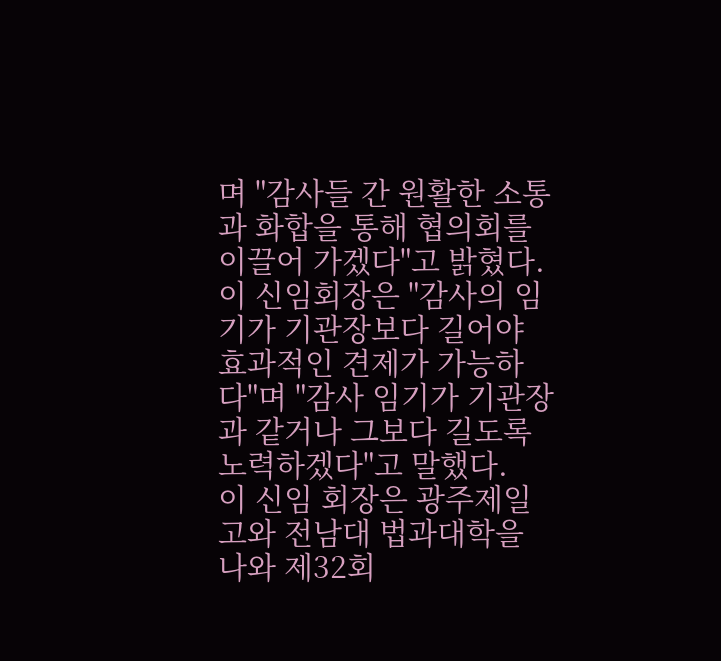며 "감사들 간 원활한 소통과 화합을 통해 협의회를 이끌어 가겠다"고 밝혔다.
이 신임회장은 "감사의 임기가 기관장보다 길어야 효과적인 견제가 가능하다"며 "감사 임기가 기관장과 같거나 그보다 길도록 노력하겠다"고 말했다.
이 신임 회장은 광주제일고와 전남대 법과대학을 나와 제32회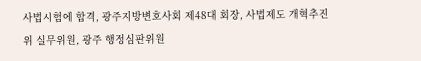사법시험에 합격, 광주지방변호사회 제48대 회장, 사법제도 개혁추진위 실무위원, 광주 행정심판위원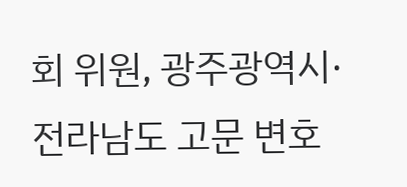회 위원, 광주광역시·전라남도 고문 변호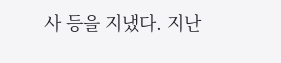사 등을 지냈다. 지난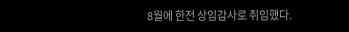8월에 한전 상임감사로 취임했다.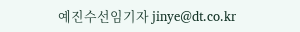예진수선임기자 jinye@dt.co.kr